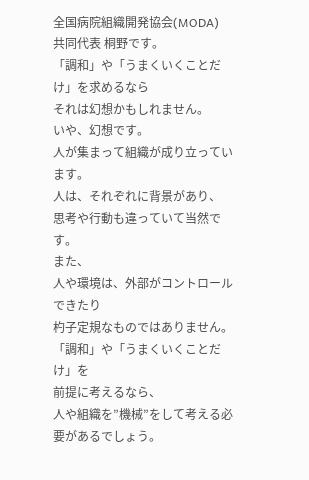全国病院組織開発協会(MODA)
共同代表 桐野です。
「調和」や「うまくいくことだけ」を求めるなら
それは幻想かもしれません。
いや、幻想です。
人が集まって組織が成り立っています。
人は、それぞれに背景があり、
思考や行動も違っていて当然です。
また、
人や環境は、外部がコントロールできたり
杓子定規なものではありません。
「調和」や「うまくいくことだけ」を
前提に考えるなら、
人や組織を”機械”をして考える必要があるでしょう。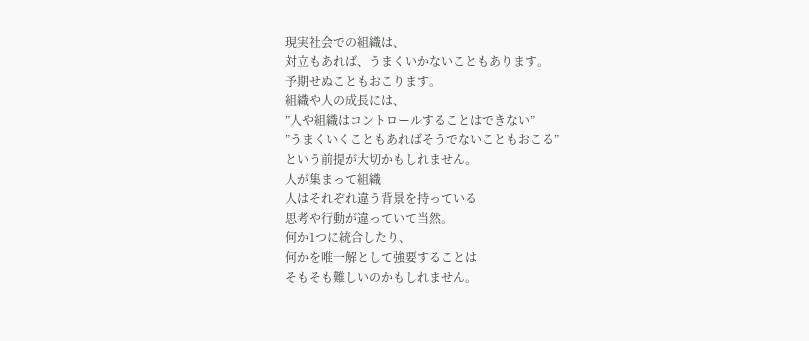現実社会での組織は、
対立もあれば、うまくいかないこともあります。
予期せぬこともおこります。
組織や人の成長には、
”人や組織はコントロールすることはできない”
”うまくいくこともあればそうでないこともおこる”
という前提が大切かもしれません。
人が集まって組織
人はそれぞれ違う背景を持っている
思考や行動が違っていて当然。
何か1つに統合したり、
何かを唯一解として強要することは
そもそも難しいのかもしれません。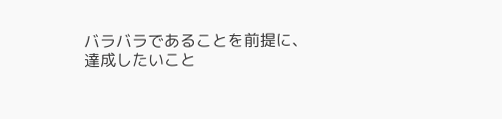バラバラであることを前提に、
達成したいこと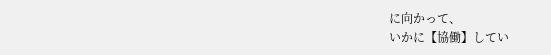に向かって、
いかに【協働】してい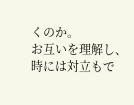くのか。
お互いを理解し、
時には対立もで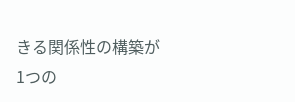きる関係性の構築が
1つの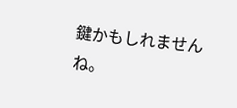鍵かもしれませんね。